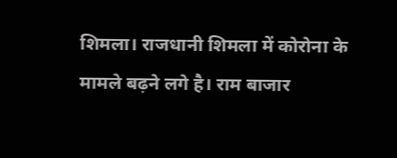शिमला। राजधानी शिमला में कोरोना के मामले बढ़ने लगे है। राम बाजार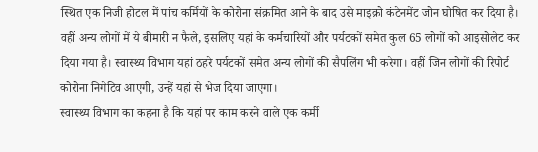स्थित एक निजी होटल में पांच कर्मियों के कोरोना संक्रमित आने के बाद उसे माइक्रो कंटेनमेंट जोन घोषित कर दिया है। वहीं अन्य लोगों में ये बीमारी न फैले, इसलिए यहां के कर्मचारियों और पर्यटकों समेत कुल 65 लोगों को आइसोलेट कर दिया गया है। स्वास्थ्य विभाग यहां ठहरे पर्यटकों समेत अन्य लोगों की सैपलिंग भी करेगा। वहीं जिन लोगों की रिपोर्ट कोरोना निगेटिव आएगी, उन्हें यहां से भेज दिया जाएगा।
स्वास्थ्य विभाग का कहना है कि यहां पर काम करने वाले एक कर्मी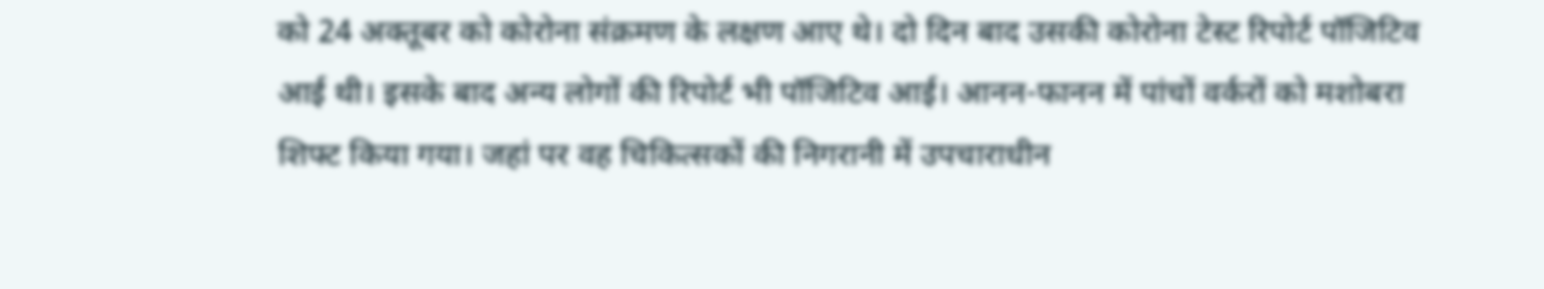को 24 अक्तूबर को कोरोना संक्रमण के लक्षण आए थे। दो दिन बाद उसकी कोरोना टेस्ट रिपोर्ट पॉजिटिव आई थी। इसके बाद अन्य लोगों की रिपोर्ट भी पॉजिटिव आई। आनन-फानन में पांचों वर्करों को मशोबरा शिफ्ट किया गया। जहां पर वह चिकित्सकों की निगरानी में उपचाराधीन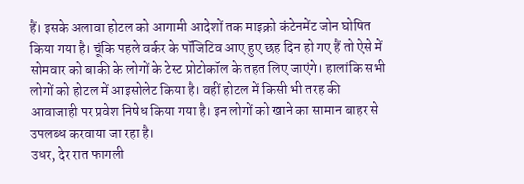हैं। इसके अलावा होटल को आगामी आदेशों तक माइक्रो कंटेनमेंट जोन घोषित किया गया है। चूंकि पहले वर्कर के पॉजिटिव आए हुए छह दिन हो गए हैं तो ऐसे में सोमवार को बाकी के लोगों के टेस्ट प्रोटोकॉल के तहत लिए जाएंगे। हालांकि सभी लोगों को होटल में आइसोलेट किया है। वहीं होटल में किसी भी तरह की आवाजाही पर प्रवेश निषेध किया गया है। इन लोगों को खाने का सामान बाहर से उपलब्ध करवाया जा रहा है।
उधर, देर रात फागली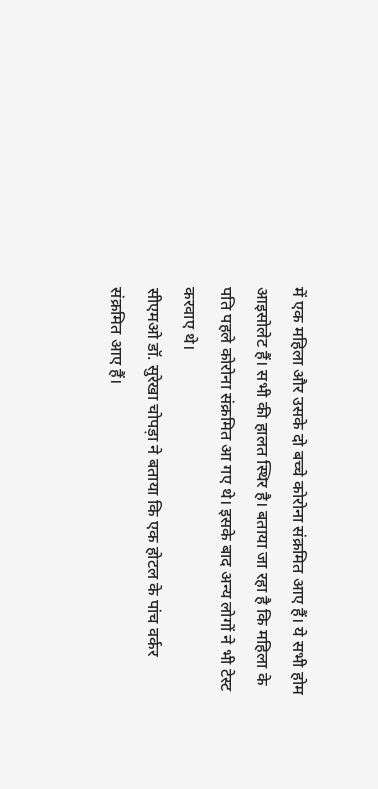में एक महिला और उसके दो बच्चे कोरोना संक्रमित आए हैं। ये सभी होम आइसोलेट हैं। सभी की हालत स्थिर है। बताया जा रहा है कि महिला के पति पहले कोरोना संक्रमित आ गए थे। इसके बाद अन्य लोगों ने भी टेस्ट करवाए थे।
सीएमओ डॉ. सुरेखा चोपड़ा ने बताया कि एक होटल के पांच वर्कर संक्रमित आए हैं।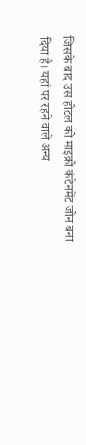जिसके बाद उस होटल को माइक्रो कंटेनमेंट जोन बना दिया है। यहां पर रहने वाले अन्य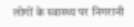लोगों के स्वास्थ्य पर निगरानी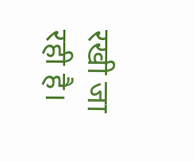रखी जा रही है।